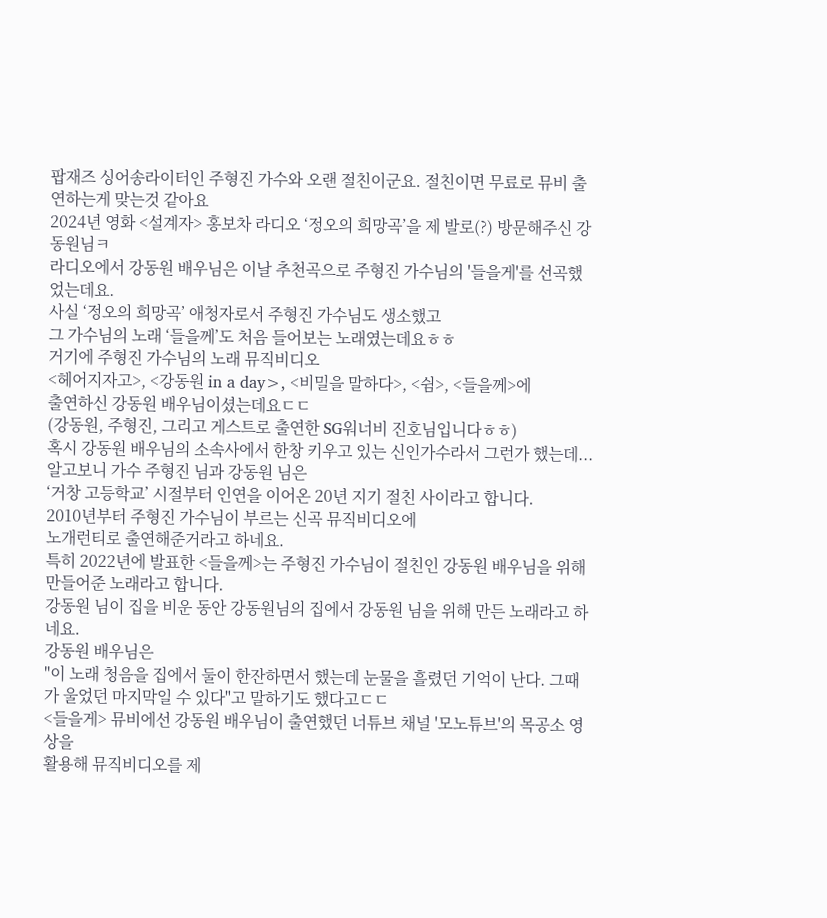팝재즈 싱어송라이터인 주형진 가수와 오랜 절친이군요. 절친이면 무료로 뮤비 출연하는게 맞는것 같아요
2024년 영화 <설계자> 홍보차 라디오 ‘정오의 희망곡’을 제 발로(?) 방문해주신 강동원님ㅋ
라디오에서 강동원 배우님은 이날 추천곡으로 주형진 가수님의 '들을게'를 선곡했었는데요.
사실 ‘정오의 희망곡’ 애청자로서 주형진 가수님도 생소했고
그 가수님의 노래 ‘들을께’도 처음 들어보는 노래였는데요ㅎㅎ
거기에 주형진 가수님의 노래 뮤직비디오
<헤어지자고>, <강동원 in a day>, <비밀을 말하다>, <쉼>, <들을께>에
출연하신 강동원 배우님이셨는데요ㄷㄷ
(강동원, 주형진, 그리고 게스트로 출연한 SG워너비 진호님입니다ㅎㅎ)
혹시 강동원 배우님의 소속사에서 한창 키우고 있는 신인가수라서 그런가 했는데...
알고보니 가수 주형진 님과 강동원 님은
‘거창 고등학교’ 시절부터 인연을 이어온 20년 지기 절친 사이라고 합니다.
2010년부터 주형진 가수님이 부르는 신곡 뮤직비디오에
노개런티로 출연해준거라고 하네요.
특히 2022년에 발표한 <들을께>는 주형진 가수님이 절친인 강동원 배우님을 위해 만들어준 노래라고 합니다.
강동원 님이 집을 비운 동안 강동원님의 집에서 강동원 님을 위해 만든 노래라고 하네요.
강동원 배우님은
"이 노래 청음을 집에서 둘이 한잔하면서 했는데 눈물을 흘렸던 기억이 난다. 그때가 울었던 마지막일 수 있다"고 말하기도 했다고ㄷㄷ
<들을게> 뮤비에선 강동원 배우님이 출연했던 너튜브 채널 '모노튜브'의 목공소 영상을
활용해 뮤직비디오를 제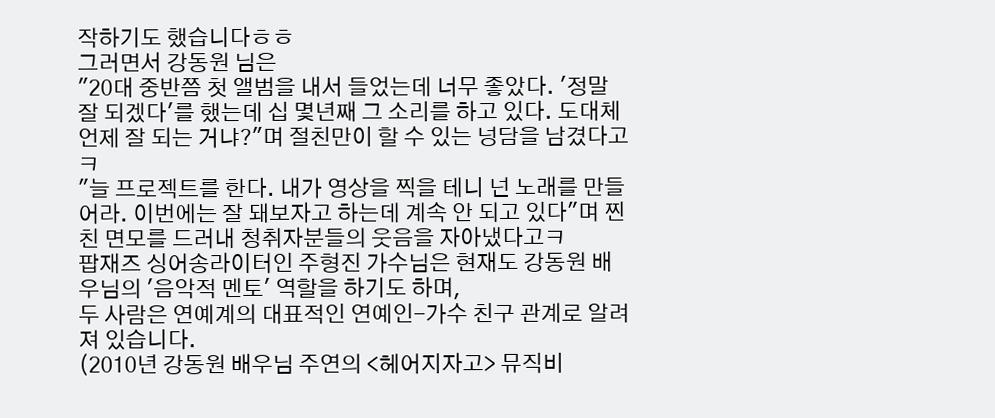작하기도 했습니다ㅎㅎ
그러면서 강동원 님은
"20대 중반쯤 첫 앨범을 내서 들었는데 너무 좋았다. '정말 잘 되겠다'를 했는데 십 몇년째 그 소리를 하고 있다. 도대체 언제 잘 되는 거냐?"며 절친만이 할 수 있는 넝담을 남겼다고ㅋ
"늘 프로젝트를 한다. 내가 영상을 찍을 테니 넌 노래를 만들어라. 이번에는 잘 돼보자고 하는데 계속 안 되고 있다"며 찐친 면모를 드러내 청취자분들의 웃음을 자아냈다고ㅋ
팝재즈 싱어송라이터인 주형진 가수님은 현재도 강동원 배우님의 '음악적 멘토' 역할을 하기도 하며,
두 사람은 연예계의 대표적인 연예인-가수 친구 관계로 알려져 있습니다.
(2010년 강동원 배우님 주연의 <헤어지자고> 뮤직비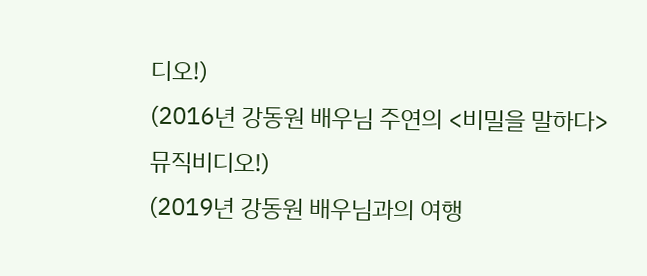디오!)
(2016년 강동원 배우님 주연의 <비밀을 말하다> 뮤직비디오!)
(2019년 강동원 배우님과의 여행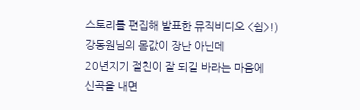스토리를 편집해 발표한 뮤직비디오 <쉼>!)
강동원님의 몸값이 장난 아닌데
20년지기 절친이 잘 되길 바라는 마음에
신곡을 내면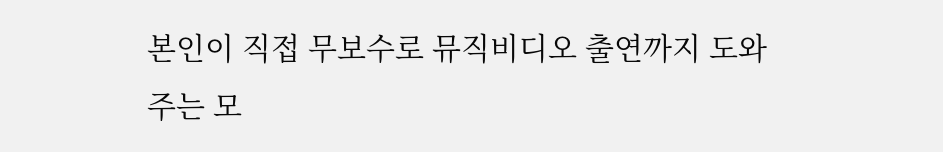본인이 직접 무보수로 뮤직비디오 출연까지 도와주는 모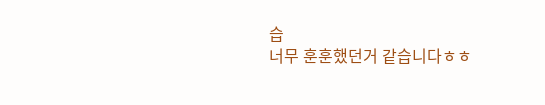습
너무 훈훈했던거 같습니다ㅎㅎ